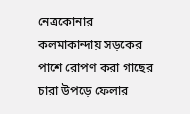নেত্রকোনার কলমাকান্দায় সড়কের পাশে রোপণ করা গাছের চারা উপড়ে ফেলার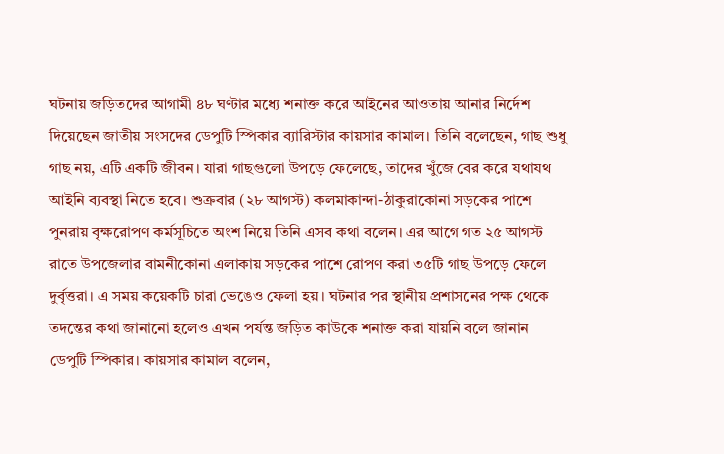ঘটনায় জড়িতদের আগামী ৪৮ ঘণ্টার মধ্যে শনাক্ত করে আইনের আওতায় আনার নির্দেশ দিয়েছেন জাতীয় সংসদের ডেপুটি স্পিকার ব্যারিস্টার কায়সার কামাল। তিনি বলেছেন, গাছ শুধু গাছ নয়, এটি একটি জীবন। যারা গাছগুলো উপড়ে ফেলেছে, তাদের খুঁজে বের করে যথাযথ আইনি ব্যবস্থা নিতে হবে। শুক্রবার (২৮ আগস্ট) কলমাকান্দা-ঠাকুরাকোনা সড়কের পাশে পুনরায় বৃক্ষরোপণ কর্মসূচিতে অংশ নিয়ে তিনি এসব কথা বলেন। এর আগে গত ২৫ আগস্ট রাতে উপজেলার বামনীকোনা এলাকায় সড়কের পাশে রোপণ করা ৩৫টি গাছ উপড়ে ফেলে দুর্বৃত্তরা। এ সময় কয়েকটি চারা ভেঙেও ফেলা হয়। ঘটনার পর স্থানীয় প্রশাসনের পক্ষ থেকে তদন্তের কথা জানানো হলেও এখন পর্যন্ত জড়িত কাউকে শনাক্ত করা যায়নি বলে জানান ডেপুটি স্পিকার। কায়সার কামাল বলেন,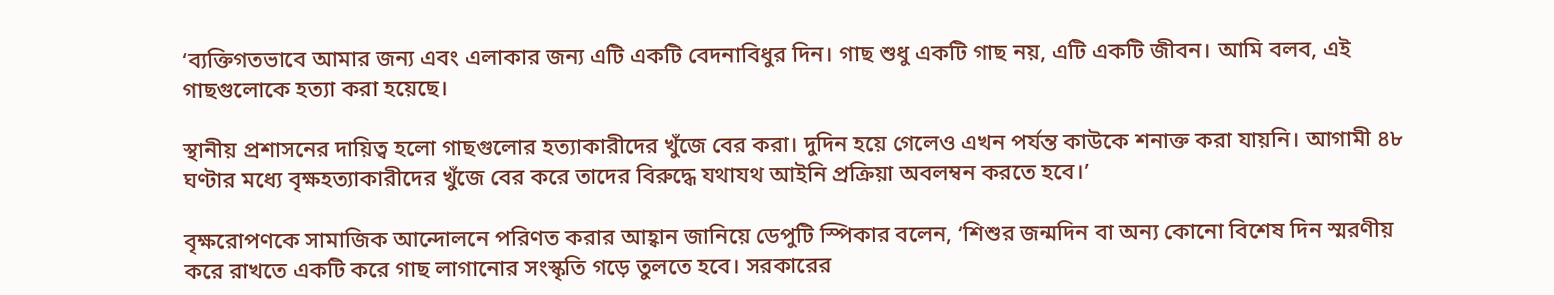‘ব্যক্তিগতভাবে আমার জন্য এবং এলাকার জন্য এটি একটি বেদনাবিধুর দিন। গাছ শুধু একটি গাছ নয়, এটি একটি জীবন। আমি বলব, এই গাছগুলোকে হত্যা করা হয়েছে।

স্থানীয় প্রশাসনের দায়িত্ব হলো গাছগুলোর হত্যাকারীদের খুঁজে বের করা। দুদিন হয়ে গেলেও এখন পর্যন্ত কাউকে শনাক্ত করা যায়নি। আগামী ৪৮ ঘণ্টার মধ্যে বৃক্ষহত্যাকারীদের খুঁজে বের করে তাদের বিরুদ্ধে যথাযথ আইনি প্রক্রিয়া অবলম্বন করতে হবে।’

বৃক্ষরোপণকে সামাজিক আন্দোলনে পরিণত করার আহ্বান জানিয়ে ডেপুটি স্পিকার বলেন, ‘শিশুর জন্মদিন বা অন্য কোনো বিশেষ দিন স্মরণীয় করে রাখতে একটি করে গাছ লাগানোর সংস্কৃতি গড়ে তুলতে হবে। সরকারের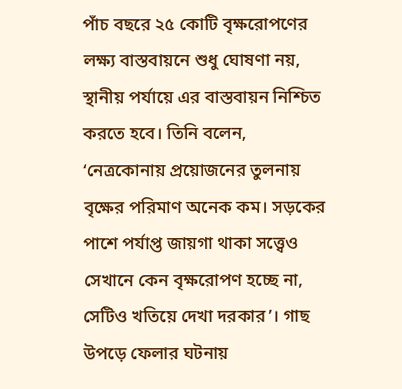পাঁচ বছরে ২৫ কোটি বৃক্ষরোপণের লক্ষ্য বাস্তবায়নে শুধু ঘোষণা নয়, স্থানীয় পর্যায়ে এর বাস্তবায়ন নিশ্চিত করতে হবে। তিনি বলেন, ‘নেত্রকোনায় প্রয়োজনের তুলনায় বৃক্ষের পরিমাণ অনেক কম। সড়কের পাশে পর্যাপ্ত জায়গা থাকা সত্ত্বেও সেখানে কেন বৃক্ষরোপণ হচ্ছে না, সেটিও খতিয়ে দেখা দরকার’। গাছ উপড়ে ফেলার ঘটনায়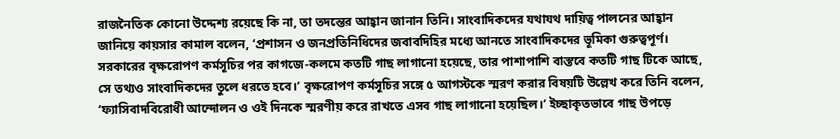রাজনৈতিক কোনো উদ্দেশ্য রয়েছে কি না, তা তদন্তের আহ্বান জানান তিনি। সাংবাদিকদের যথাযথ দায়িত্ব পালনের আহ্বান জানিয়ে কায়সার কামাল বলেন, ‘প্রশাসন ও জনপ্রতিনিধিদের জবাবদিহির মধ্যে আনতে সাংবাদিকদের ভূমিকা গুরুত্বপূর্ণ। সরকারের বৃক্ষরোপণ কর্মসূচির পর কাগজে-কলমে কতটি গাছ লাগানো হয়েছে, তার পাশাপাশি বাস্তবে কতটি গাছ টিকে আছে, সে তথ্যও সাংবাদিকদের তুলে ধরতে হবে।’ বৃক্ষরোপণ কর্মসূচির সঙ্গে ৫ আগস্টকে স্মরণ করার বিষয়টি উল্লেখ করে তিনি বলেন, ‘ফ্যাসিবাদবিরোধী আন্দোলন ও ওই দিনকে স্মরণীয় করে রাখতে এসব গাছ লাগানো হয়েছিল।’ ইচ্ছাকৃতভাবে গাছ উপড়ে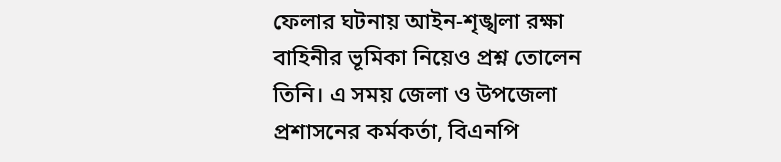ফেলার ঘটনায় আইন-শৃঙ্খলা রক্ষা বাহিনীর ভূমিকা নিয়েও প্রশ্ন তোলেন তিনি। এ সময় জেলা ও উপজেলা প্রশাসনের কর্মকর্তা, বিএনপি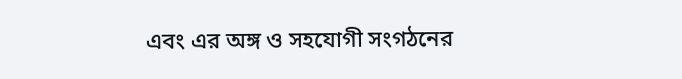এবং এর অঙ্গ ও সহযোগী সংগঠনের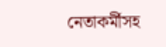নেতাকর্মীসহ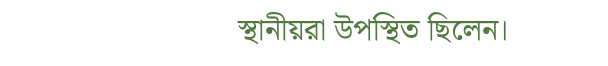স্থানীয়রা উপস্থিত ছিলেন।